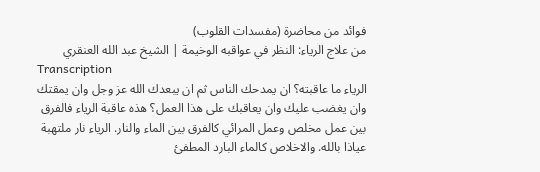فوائد من محاضرة (مفسدات القلوب)
من علاج الرياء: النظر في عواقبه الوخيمة | الشيخ عبد الله العنقري
Transcription
الرياء ما عاقبته؟ ان يمدحك الناس ثم ان يبعدك الله عز وجل وان يمقتك وان يغضب عليك وان يعاقبك على هذا العمل؟ هذه عاقبة الرياء فالفرق بين عمل مخلص وعمل المرائي كالفرق بين الماء والنار. الرياء نار ملتهبة عياذا بالله. والاخلاص كالماء البارد المطفئ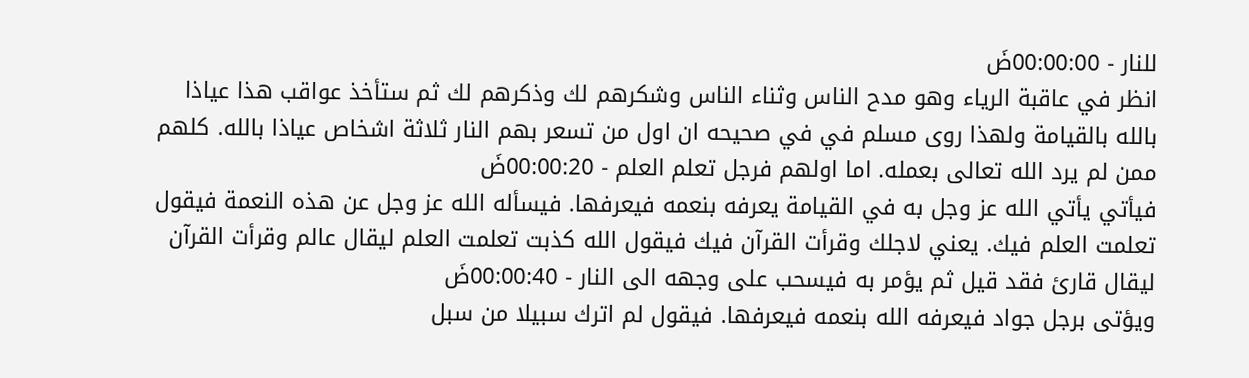للنار - 00:00:00ضَ
انظر في عاقبة الرياء وهو مدح الناس وثناء الناس وشكرهم لك وذكرهم لك ثم ستأخذ عواقب هذا عياذا بالله بالقيامة ولهذا روى مسلم في في صحيحه ان اول من تسعر بهم النار ثلاثة اشخاص عياذا بالله. كلهم ممن لم يرد الله تعالى بعمله. اما اولهم فرجل تعلم العلم - 00:00:20ضَ
فيأتي يأتي الله عز وجل به في القيامة يعرفه بنعمه فيعرفها. فيسأله الله عز وجل عن هذه النعمة فيقول تعلمت العلم فيك. يعني لاجلك وقرأت القرآن فيك فيقول الله كذبت تعلمت العلم ليقال عالم وقرأت القرآن ليقال قارئ فقد قيل ثم يؤمر به فيسحب على وجهه الى النار - 00:00:40ضَ
ويؤتى برجل جواد فيعرفه الله بنعمه فيعرفها. فيقول لم اترك سبيلا من سبل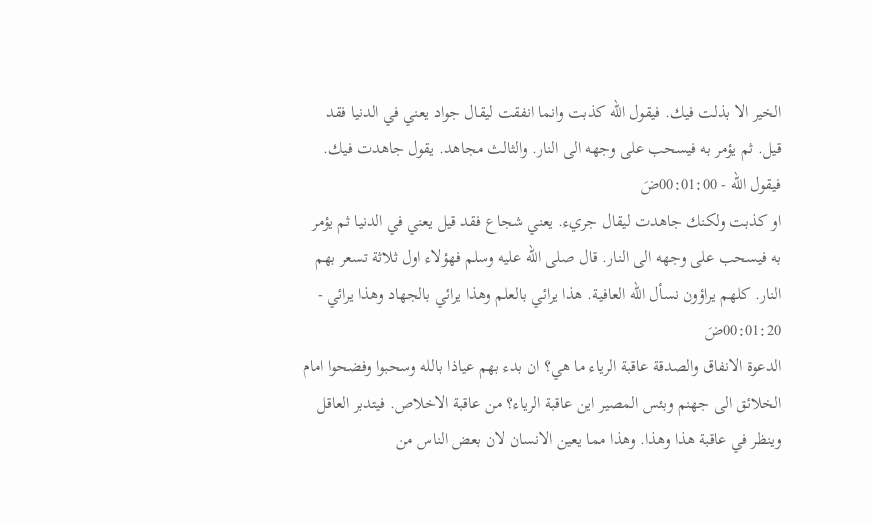الخير الا بذلت فيك. فيقول الله كذبت وانما انفقت ليقال جواد يعني في الدنيا فقد قيل. ثم يؤمر به فيسحب على وجهه الى النار. والثالث مجاهد. يقول جاهدت فيك. فيقول الله - 00:01:00ضَ
او كذبت ولكنك جاهدت ليقال جريء. يعني شجاع فقد قيل يعني في الدنيا ثم يؤمر به فيسحب على وجهه الى النار. قال صلى الله عليه وسلم فهؤلاء اول ثلاثة تسعر بهم النار. كلهم يراؤون نسأل الله العافية. هذا يرائي بالعلم وهذا يرائي بالجهاد وهذا يرائي - 00:01:20ضَ
الدعوة الانفاق والصدقة عاقبة الرياء ما هي؟ ان بدء بهم عياذا بالله وسحبوا وفضحوا امام الخلائق الى جهنم وبئس المصير اين عاقبة الرياء؟ من عاقبة الاخلاص. فيتدبر العاقل وينظر في عاقبة هذا وهذا. وهذا مما يعين الانسان لان بعض الناس من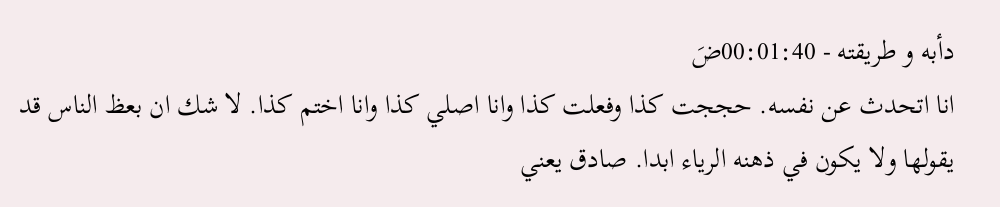دأبه و طريقته - 00:01:40ضَ
انا اتحدث عن نفسه. حججت كذا وفعلت كذا وانا اصلي كذا وانا اختم كذا. لا شك ان بعظ الناس قد يقولها ولا يكون في ذهنه الرياء ابدا. صادق يعني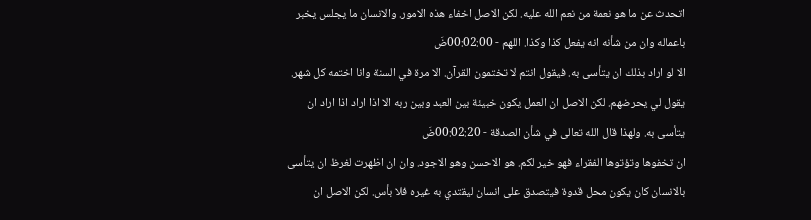اتحدث عن ما هو نعمة من نعم الله عليه. لكن الاصل اخفاء هذه الامور. والانسان ما يجلس يخبر باعماله وان من شأنه انه يفعل كذا وكذا. اللهم - 00:02:00ضَ
الا لو اراد بذلك ان يتأسى به. فيقول انتم لا تختمون القرآن. الا مرة في السنة وانا اختمه كل شهر. يقول لي يحرضهم. لكن الاصل ان العمل يكون خبيئة بين العبد وبين ربه الا اذا اراد اذا اراد ان يتأسى به. ولهذا قال الله تعالى في شأن الصدقة - 00:02:20ضَ
ان تخفوها وتؤتوها الفقراء فهو خير لكم. هو الاحسن وهو الاجود. وان ان اظهرت لغرظ ان يتأسى بالانسان كان يكون محل قدوة فيتصدق على انسان ليقتدي به غيره فلا بأس. لكن الاصل ان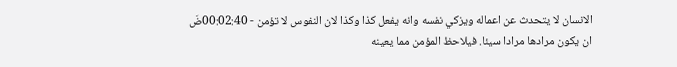الانسان لا يتحدث عن اعماله ويزكي نفسه وانه يفعل كذا وكذا لان النفوس لا تؤمن - 00:02:40ضَ
ان يكون مرادها مرادا سيئا. فيلاحظ المؤمن مما يعينه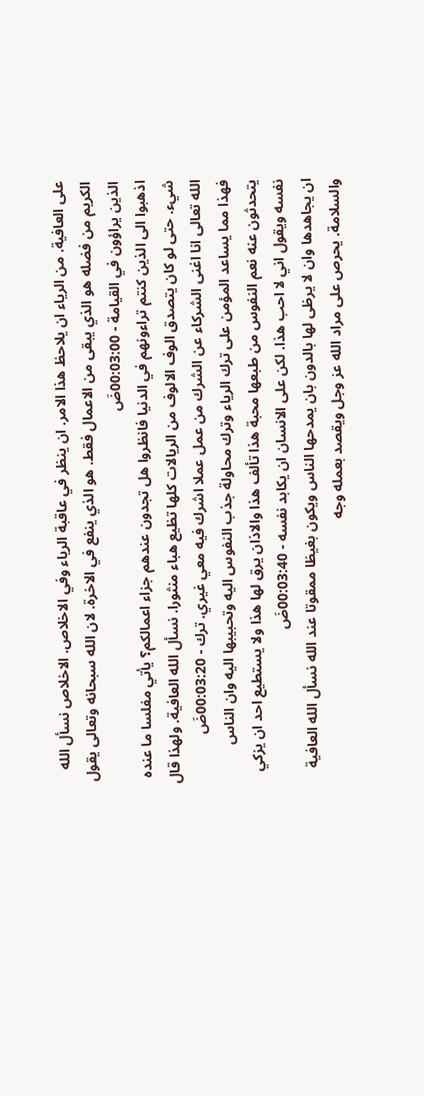على العافية. من الرياء ان يلاحظ هذا الامر. ان ينظر في عاقبة الرياء وفي الاخلاص. الاخلاص نسأل الله الكريم من فضله هو الذي يبقى من الاعمال فقط. هو الذي ينفع في الاخرة. لان الله سبحانه وتعالى يقول الذين يراؤون في القيامة - 00:03:00ضَ
اذهبوا الى الذين كنتم تراءونهم في الدنيا فانظروا هل تجدون عندهم جزاء اعمالكم؟ يأتي مفلسا ما عنده شيء. حتى لو كان يتصدق الوف الالوف من الريالات كلها تظيع هباء منثورا. نسأل الله العافية. ولهذا قال الله تعالى انا اغنى الشركاء عن الشرك من عمل عملا اشرك فيه معي غيري. ترك - 00:03:20ضَ
فهذا مما يساعد المؤمن على ترك الرياء وترك محاولة جذب النفوس اليه وتحبيبها اليه وان الناس يتحدثون عنه نعم النفوس من طبعها محبة هذا تألف هذا والاذان يرق لها هذا ولا يستطيع احد ان يزكي نفسه ويقول اني لا احب هذا. لكن على الانسان ان يكابد نفسه - 00:03:40ضَ
ان يجاهدها وان لا يرظى لها بالدون بان يمدحها الناس ويكون بغيظا ممقوتا عند الله نسأل الله العافية والسلامة. يحرص على مراد الله عز وجل ويقصد بعمله وجه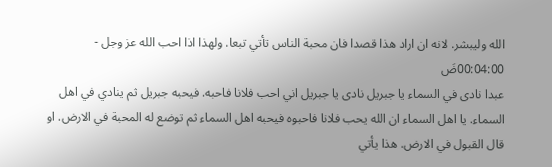الله وليبشر. لانه ان اراد هذا قصدا فان محبة الناس تأتي تبعا. ولهذا اذا احب الله عز وجل - 00:04:00ضَ
عبدا نادى في السماء يا جبريل نادى يا جبريل اني احب فلانا فاحبه. فيحبه جبريل ثم ينادي في اهل السماء. يا اهل السماء ان الله يحب فلانا فاحبوه فيحبه اهل السماء ثم توضع له المحبة في الارض. او قال القبول في الارض. هذا يأتي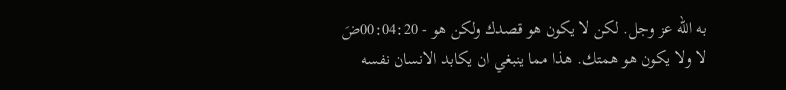به الله عز وجل. لكن لا يكون هو قصدك ولكن هو - 00:04:20ضَ
لا ولا يكون هو همتك. هذا مما ينبغي ان يكابد الانسان نفسه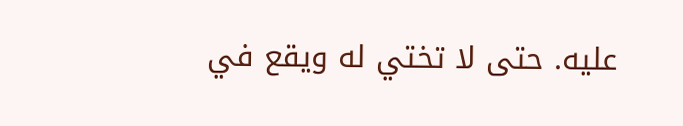عليه. حتى لا تختي له ويقع في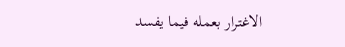الاغترار بعمله فيما يفسد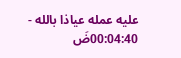عليه عمله عياذا بالله - 00:04:40ضَ